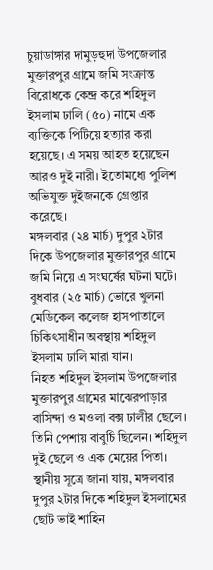চুয়াডাঙ্গার দামুড়হুদা উপজেলার মুক্তারপুর গ্রামে জমি সংক্রান্ত বিরোধকে কেন্দ্র করে শহিদুল ইসলাম ঢালি (৫০) নামে এক ব্যক্তিকে পিটিয়ে হত্যার করা হয়েছে। এ সময় আহত হয়েছেন আরও দুই নারী। ইতোমধ্যে পুলিশ অভিযুক্ত দুইজনকে গ্রেপ্তার করেছে।
মঙ্গলবার (২৪ মার্চ) দুপুর ২টার দিকে উপজেলার মুক্তারপুর গ্রামে জমি নিয়ে এ সংঘর্ষের ঘটনা ঘটে।
বুধবার (২৫ মার্চ) ভোরে খুলনা মেডিকেল কলেজ হাসপাতালে চিকিৎসাধীন অবস্থায় শহিদুল ইসলাম ঢালি মারা যান।
নিহত শহিদুল ইসলাম উপজেলার মুক্তারপুর গ্রামের মাঝেরপাড়ার বাসিন্দা ও মওলা বক্স ঢালীর ছেলে। তিনি পেশায় বাবুর্চি ছিলেন। শহিদুল দুই ছেলে ও এক মেয়ের পিতা।
স্থানীয় সূত্রে জানা যায়, মঙ্গলবার দুপুর ২টার দিকে শহিদুল ইসলামের ছোট ভাই শাহিন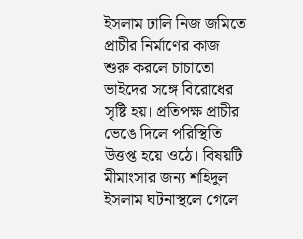ইসলাম ঢালি নিজ জমিতে প্রাচীর নির্মাণের কাজ শুরু করলে চাচাতো ভাইদের সঙ্গে বিরোধের সৃষ্টি হয়। প্রতিপক্ষ প্রাচীর ভেঙে দিলে পরিস্থিতি উত্তপ্ত হয়ে ওঠে। বিষয়টি মীমাংসার জন্য শহিদুল ইসলাম ঘটনাস্থলে গেলে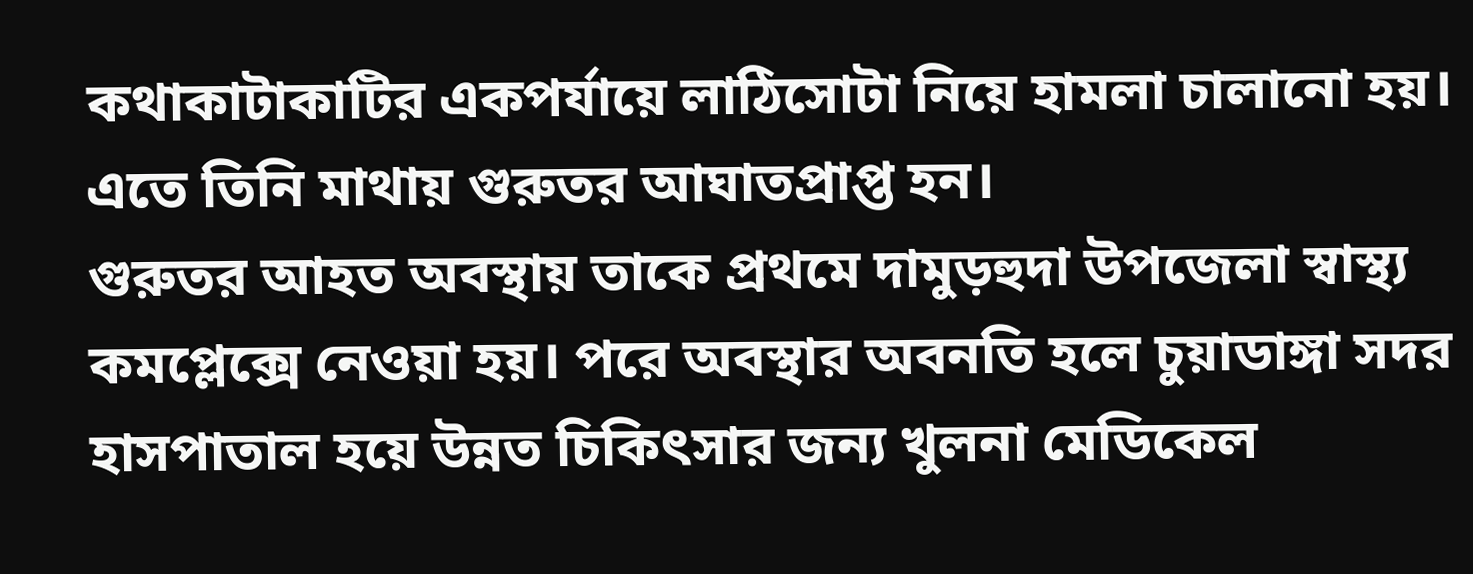কথাকাটাকাটির একপর্যায়ে লাঠিসোটা নিয়ে হামলা চালানো হয়। এতে তিনি মাথায় গুরুতর আঘাতপ্রাপ্ত হন।
গুরুতর আহত অবস্থায় তাকে প্রথমে দামুড়হুদা উপজেলা স্বাস্থ্য কমপ্লেক্সে নেওয়া হয়। পরে অবস্থার অবনতি হলে চুয়াডাঙ্গা সদর হাসপাতাল হয়ে উন্নত চিকিৎসার জন্য খুলনা মেডিকেল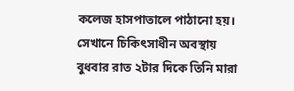কলেজ হাসপাতালে পাঠানো হয়। সেখানে চিকিৎসাধীন অবস্থায় বুধবার রাত ২টার দিকে তিনি মারা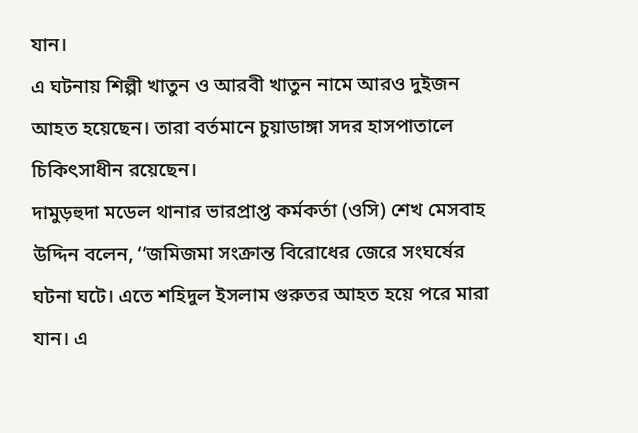যান।
এ ঘটনায় শিল্পী খাতুন ও আরবী খাতুন নামে আরও দুইজন আহত হয়েছেন। তারা বর্তমানে চুয়াডাঙ্গা সদর হাসপাতালে চিকিৎসাধীন রয়েছেন।
দামুড়হুদা মডেল থানার ভারপ্রাপ্ত কর্মকর্তা (ওসি) শেখ মেসবাহ উদ্দিন বলেন, ‘‘জমিজমা সংক্রান্ত বিরোধের জেরে সংঘর্ষের ঘটনা ঘটে। এতে শহিদুল ইসলাম গুরুতর আহত হয়ে পরে মারা যান। এ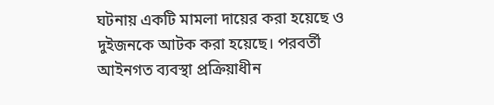ঘটনায় একটি মামলা দায়ের করা হয়েছে ও দুইজনকে আটক করা হয়েছে। পরবর্তী আইনগত ব্যবস্থা প্রক্রিয়াধীন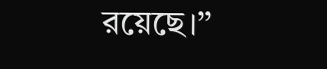রয়েছে।’’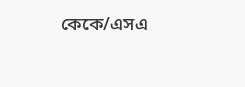কেকে/এসএ